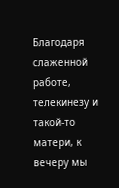Благодаря слаженной работе, телекинезу и такой-то матери, к вечеру мы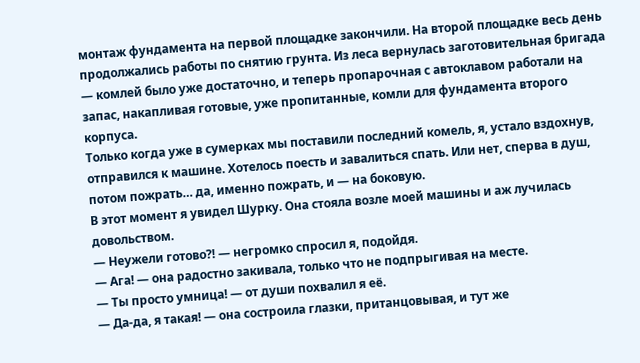монтаж фундамента на первой площадке закончили. На второй площадке весь день продолжались работы по снятию грунта. Из леса вернулась заготовительная бригада — комлей было уже достаточно, и теперь пропарочная с автоклавом работали на запас, накапливая готовые, уже пропитанные, комли для фундамента второго корпуса.
Только когда уже в сумерках мы поставили последний комель, я, устало вздохнув, отправился к машине. Хотелось поесть и завалиться спать. Или нет, сперва в душ, потом пожрать… да, именно пожрать, и — на боковую.
В этот момент я увидел Шурку. Она стояла возле моей машины и аж лучилась довольством.
— Неужели готово⁈ — негромко спросил я, подойдя.
— Ага! — она радостно закивала, только что не подпрыгивая на месте.
— Ты просто умница! — от души похвалил я её.
— Да-да, я такая! — она состроила глазки, пританцовывая, и тут же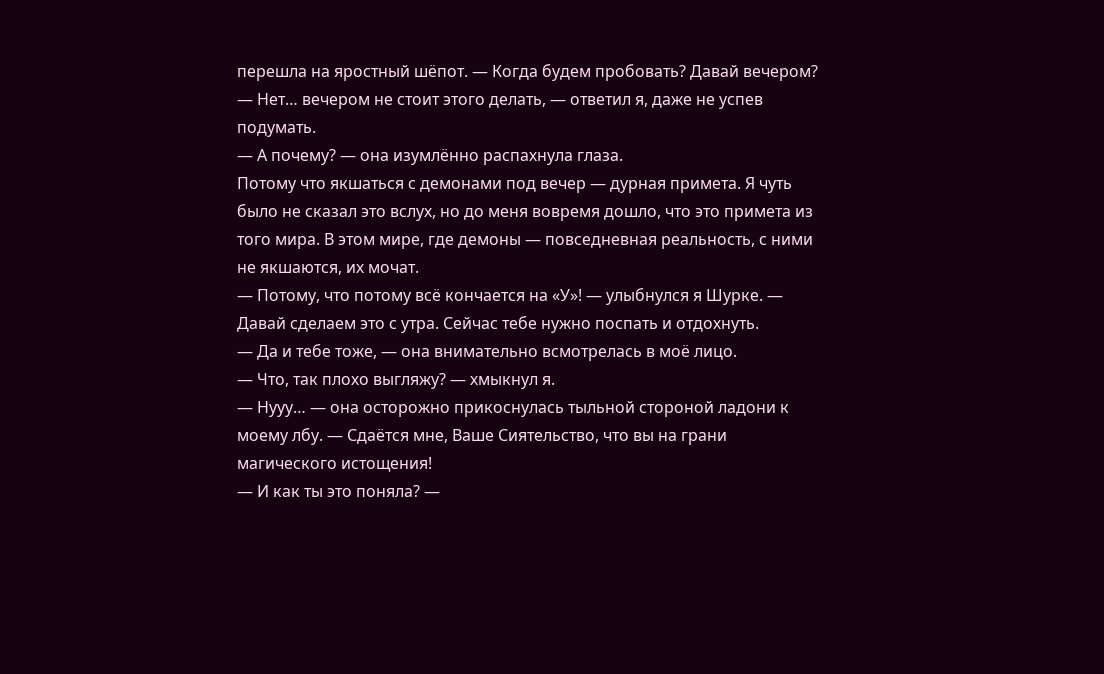перешла на яростный шёпот. — Когда будем пробовать? Давай вечером?
— Нет… вечером не стоит этого делать, — ответил я, даже не успев подумать.
— А почему? — она изумлённо распахнула глаза.
Потому что якшаться с демонами под вечер — дурная примета. Я чуть было не сказал это вслух, но до меня вовремя дошло, что это примета из того мира. В этом мире, где демоны — повседневная реальность, с ними не якшаются, их мочат.
— Потому, что потому всё кончается на «У»! — улыбнулся я Шурке. — Давай сделаем это с утра. Сейчас тебе нужно поспать и отдохнуть.
— Да и тебе тоже, — она внимательно всмотрелась в моё лицо.
— Что, так плохо выгляжу? — хмыкнул я.
— Нууу… — она осторожно прикоснулась тыльной стороной ладони к моему лбу. — Сдаётся мне, Ваше Сиятельство, что вы на грани магического истощения!
— И как ты это поняла? —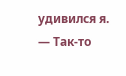удивился я. — Так-то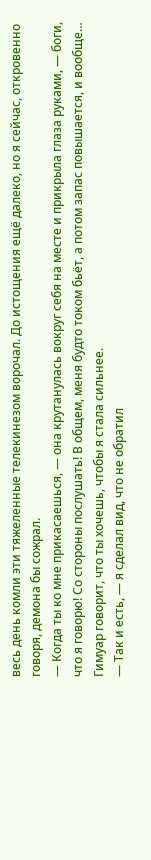весь день комли эти тяжеленные телекинезом ворочал. До истощения ещё далеко, но я сейчас, откровенно говоря, демона бы сожрал.
— Когда ты ко мне прикасаешься, — она крутанулась вокруг себя на месте и прикрыла глаза руками, — боги, что я говорю! Со стороны послушать! В общем, меня будто током бьёт, а потом запас повышается, и вообще… Гимуар говорит, что ты хочешь, чтобы я стала сильнее.
— Так и есть, — я сделал вид, что не обратил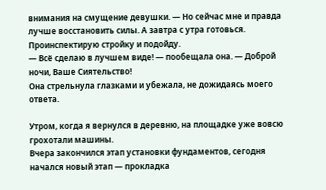внимания на смущение девушки. — Но сейчас мне и правда лучше восстановить силы. А завтра с утра готовься. Проинспектирую стройку и подойду.
— Всё сделаю в лучшем виде! — пообещала она. — Доброй ночи, Ваше Сиятельство!
Она стрельнула глазками и убежала, не дожидаясь моего ответа.

Утром, когда я вернулся в деревню, на площадке уже вовсю грохотали машины.
Вчера закончился этап установки фундаментов, сегодня начался новый этап — прокладка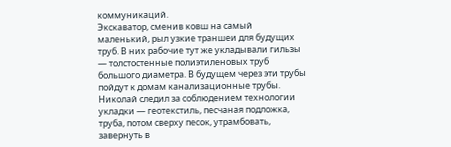коммуникаций.
Экскаватор, сменив ковш на самый маленький, рыл узкие траншеи для будущих труб. В них рабочие тут же укладывали гильзы — толстостенные полиэтиленовых труб большого диаметра. В будущем через эти трубы пойдут к домам канализационные трубы. Николай следил за соблюдением технологии укладки — геотекстиль, песчаная подложка, труба, потом сверху песок, утрамбовать, завернуть в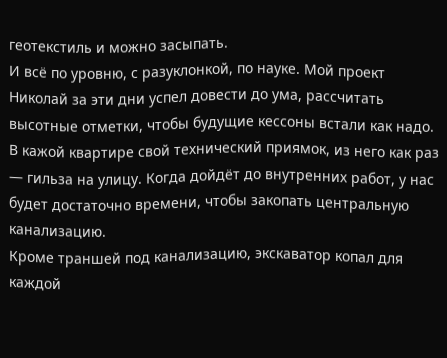геотекстиль и можно засыпать.
И всё по уровню, с разуклонкой, по науке. Мой проект Николай за эти дни успел довести до ума, рассчитать высотные отметки, чтобы будущие кессоны встали как надо. В кажой квартире свой технический приямок, из него как раз — гильза на улицу. Когда дойдёт до внутренних работ, у нас будет достаточно времени, чтобы закопать центральную канализацию.
Кроме траншей под канализацию, экскаватор копал для каждой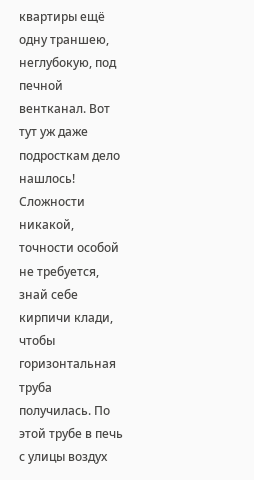квартиры ещё одну траншею, неглубокую, под печной вентканал. Вот тут уж даже подросткам дело нашлось! Сложности никакой, точности особой не требуется, знай себе кирпичи клади, чтобы горизонтальная труба получилась. По этой трубе в печь с улицы воздух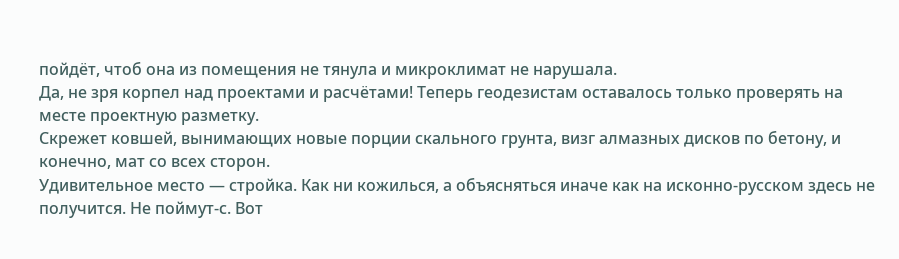пойдёт, чтоб она из помещения не тянула и микроклимат не нарушала.
Да, не зря корпел над проектами и расчётами! Теперь геодезистам оставалось только проверять на месте проектную разметку.
Скрежет ковшей, вынимающих новые порции скального грунта, визг алмазных дисков по бетону, и конечно, мат со всех сторон.
Удивительное место — стройка. Как ни кожилься, а объясняться иначе как на исконно-русском здесь не получится. Не поймут-с. Вот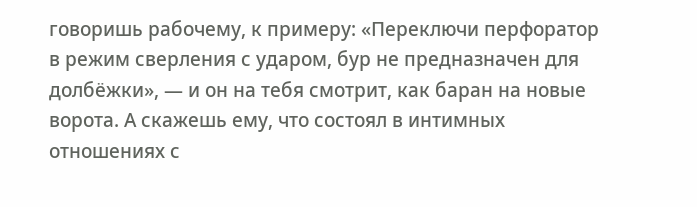говоришь рабочему, к примеру: «Переключи перфоратор в режим сверления с ударом, бур не предназначен для долбёжки», — и он на тебя смотрит, как баран на новые ворота. А скажешь ему, что состоял в интимных отношениях с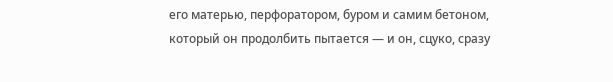его матерью, перфоратором, буром и самим бетоном, который он продолбить пытается — и он, сцуко, сразу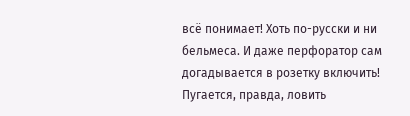всё понимает! Хоть по-русски и ни бельмеса. И даже перфоратор сам догадывается в розетку включить! Пугается, правда, ловить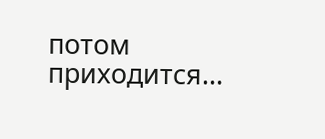потом приходится…